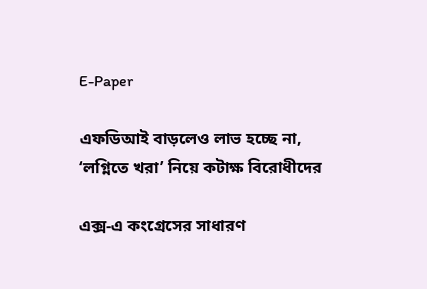E-Paper

এফডিআই বাড়লেও লাভ হচ্ছে না, ‘লগ্নিতে খরা’ নিয়ে কটাক্ষ বিরোধীদের

এক্স-এ কংগ্রেসের সাধারণ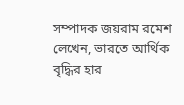সম্পাদক জয়রাম রমেশ লেখেন, ভারতে আর্থিক বৃদ্ধির হার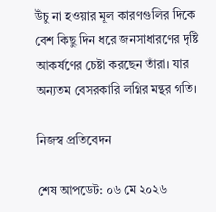উঁচু না হওয়ার মূল কারণগুলির দিকে বেশ কিছু দিন ধরে জনসাধারণের দৃষ্টি আকর্ষণের চেষ্টা করছেন তাঁরা। যার অন্যতম বেসরকারি লগ্নির মন্থর গতি।

নিজস্ব প্রতিবেদন

শেষ আপডেট: ০৬ মে ২০২৬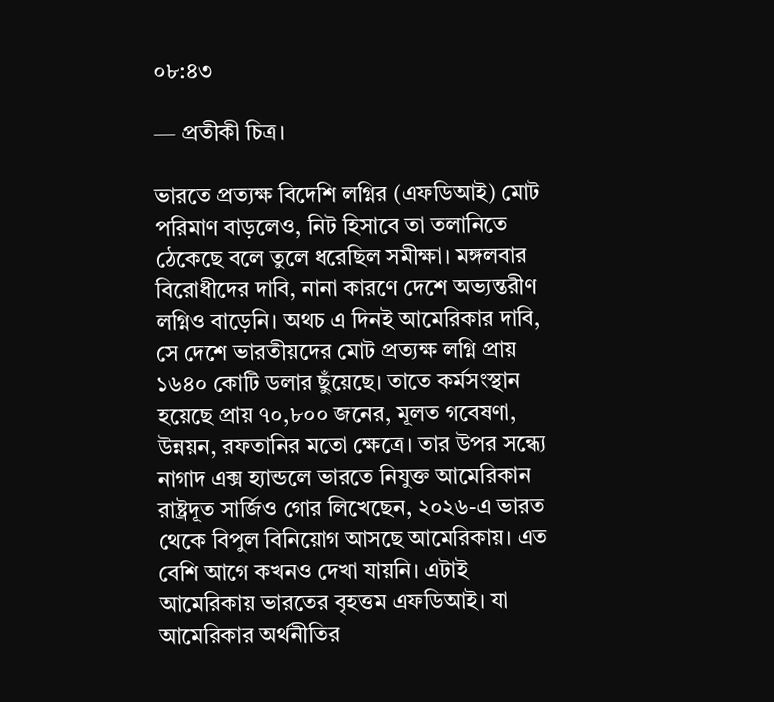০৮:৪৩

— প্রতীকী চিত্র।

ভারতে প্রত্যক্ষ বিদেশি লগ্নির (এফডিআই) মোট পরিমাণ বাড়লেও, নিট হিসাবে তা তলানিতে ঠেকেছে বলে তুলে ধরেছিল সমীক্ষা। মঙ্গলবার বিরোধীদের দাবি, নানা কারণে দেশে অভ্যন্তরীণ লগ্নিও বাড়েনি। অথচ এ দিনই আমেরিকার দাবি, সে দেশে ভারতীয়দের মোট প্রত্যক্ষ লগ্নি প্রায় ১৬৪০ কোটি ডলার ছুঁয়েছে। তাতে কর্মসংস্থান হয়েছে প্রায় ৭০,৮০০ জনের, মূলত গবেষণা, উন্নয়ন, রফতানির মতো ক্ষেত্রে। তার উপর সন্ধ্যে নাগাদ এক্স হ্যান্ডলে ভারতে নিযুক্ত আমেরিকান রাষ্ট্রদূত সার্জিও গোর লিখেছেন, ২০২৬-এ ভারত থেকে বিপুল বিনিয়োগ আসছে আমেরিকায়। এত বেশি আগে কখনও দেখা যায়নি। এটাই আমেরিকায় ভারতের বৃহত্তম এফডিআই। যা আমেরিকার অর্থনীতির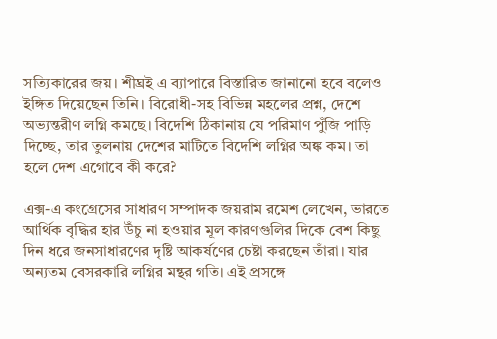সত্যিকারের জয়। শীঘ্রই এ ব্যাপারে বিস্তারিত জানানো হবে বলেও ইঙ্গিত দিয়েছেন তিনি। বিরোধী-সহ বিভিন্ন মহলের প্রশ্ন, দেশে অভ্যন্তরীণ লগ্নি কমছে। বিদেশি ঠিকানায় যে পরিমাণ পুঁজি পাড়ি দিচ্ছে, তার তুলনায় দেশের মাটিতে বিদেশি লগ্নির অঙ্ক কম। তা হলে দেশ এগোবে কী করে?

এক্স-এ কংগ্রেসের সাধারণ সম্পাদক জয়রাম রমেশ লেখেন, ভারতে আর্থিক বৃদ্ধির হার উঁচু না হওয়ার মূল কারণগুলির দিকে বেশ কিছু দিন ধরে জনসাধারণের দৃষ্টি আকর্ষণের চেষ্টা করছেন তাঁরা। যার অন্যতম বেসরকারি লগ্নির মন্থর গতি। এই প্রসঙ্গে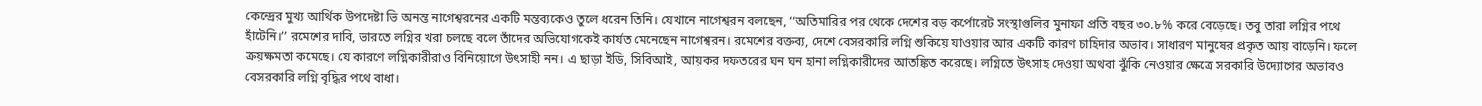কেন্দ্রের মুখ্য আর্থিক উপদেষ্টা ভি অনন্ত নাগেশ্বরনের একটি মন্তব্যকেও তুলে ধরেন তিনি। যেখানে নাগেশ্বরন বলছেন, ‘‘অতিমারির পর থেকে দেশের বড় কর্পোরেট সংস্থাগুলির মুনাফা প্রতি বছর ৩০.৮% করে বেড়েছে। তবু তারা লগ্নির পথে হাঁটেনি।’’ রমেশের দাবি, ভারতে লগ্নির খরা চলছে বলে তাঁদের অভিযোগকেই কার্যত মেনেছেন নাগেশ্বরন। রমেশের বক্তব্য, দেশে বেসরকারি লগ্নি শুকিয়ে যাওয়ার আর একটি কারণ চাহিদার অভাব। সাধারণ মানুষের প্রকৃত আয় বাড়েনি। ফলে ক্রয়ক্ষমতা কমেছে। যে কারণে লগ্নিকারীরাও বিনিয়োগে উৎসাহী নন। এ ছাড়া ইডি, সিবিআই, আয়কর দফতরের ঘন ঘন হানা লগ্নিকারীদের আতঙ্কিত করেছে। লগ্নিতে উৎসাহ দেওয়া অথবা ঝুঁকি নেওয়ার ক্ষেত্রে সরকারি উদ্যোগের অভাবও বেসরকারি লগ্নি বৃদ্ধির পথে বাধা।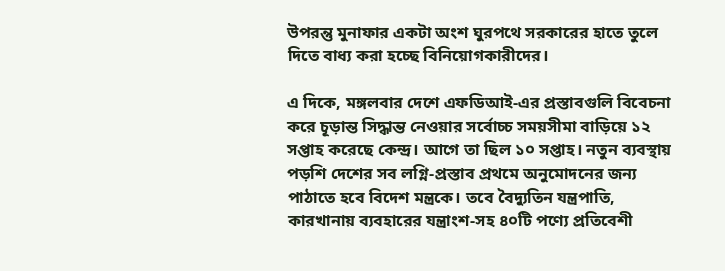উপরন্তু মুনাফার একটা অংশ ঘুরপথে সরকারের হাতে তুলে দিতে বাধ্য করা হচ্ছে বিনিয়োগকারীদের।

এ দিকে, মঙ্গলবার দেশে এফডিআই-এর প্রস্তাবগুলি বিবেচনা করে চূড়ান্ত সিদ্ধান্ত নেওয়ার সর্বোচ্চ সময়সীমা বাড়িয়ে ১২ সপ্তাহ করেছে কেন্দ্র। আগে তা ছিল ১০ সপ্তাহ। নতুন ব্যবস্থায় পড়শি দেশের সব লগ্নি-প্রস্তাব প্রথমে অনুমোদনের জন্য পাঠাতে হবে বিদেশ মন্ত্রকে। তবে বৈদ্যুতিন যন্ত্রপাতি, কারখানায় ব্যবহারের যন্ত্রাংশ-সহ ৪০টি পণ্যে প্রতিবেশী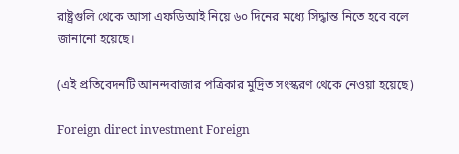রাষ্ট্রগুলি থেকে আসা এফডিআই নিয়ে ৬০ দিনের মধ্যে সিদ্ধান্ত নিতে হবে বলে জানানো হয়েছে।

(এই প্রতিবেদনটি আনন্দবাজার পত্রিকার মুদ্রিত সংস্করণ থেকে নেওয়া হয়েছে)

Foreign direct investment Foreign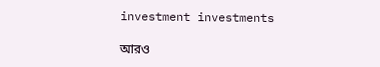investment investments

আরও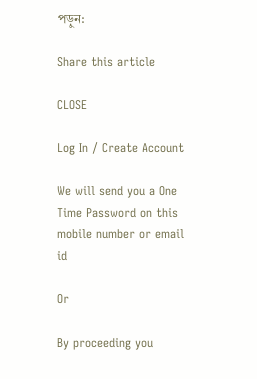পড়ুন:

Share this article

CLOSE

Log In / Create Account

We will send you a One Time Password on this mobile number or email id

Or

By proceeding you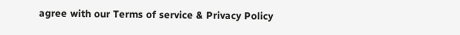agree with our Terms of service & Privacy Policy